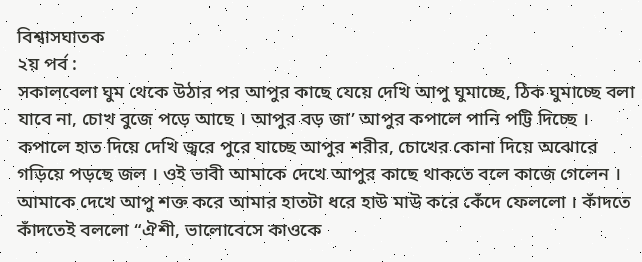বিশ্বাসঘাতক
২য় পর্ব :
সকালবেলা ঘুম থেকে উঠার পর আপুর কাছে যেয়ে দেখি আপু ঘুমাচ্ছে, ঠিক ঘুমাচ্ছে বলা যাবে না, চোখ বুজে পড়ে আছে । আপুর বড় জা’ আপুর কপালে পানি পট্টি দিচ্ছে । কপালে হাত দিয়ে দেখি জ্বরে পুরে যাচ্ছে আপুর শরীর, চোখের কোনা দিয়ে অঝোরে গড়িয়ে পড়ছে জল । ওই ভাবী আমাকে দেখে আপুর কাছে থাকতে বলে কাজে গেলেন । আমাকে দেখে আপু শক্ত করে আমার হাতটা ধরে হাউ মাউ করে কেঁদে ফেললো । কাঁদতে কাঁদতেই বললো “ঐশী, ভালোবেসে কাওকে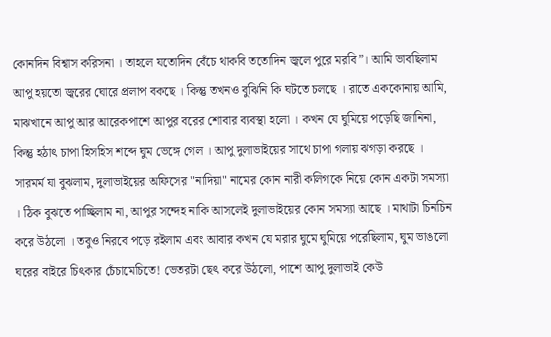কোনদিন বিশ্বাস করিসনা । তাহলে যতোদিন বেঁচে থাকবি ততোদিন জ্বলে পুরে মরবি”। আমি ভাবছিলাম আপু হয়তো জ্বরের ঘোরে প্রলাপ বকছে । কিন্তু তখনও বুঝিনি কি ঘটতে চলছে । রাতে এককোনায় আমি, মাঝখানে আপু আর আরেকপাশে আপুর বরের শোবার ব্যবস্থা হলো । কখন যে ঘুমিয়ে পড়েছি জানিনা, কিন্তু হঠাৎ চাপা হিসহিস শব্দে ঘুম ভেঙ্গে গেল । আপু দুলাভাইয়ের সাথে চাপা গলায় ঝগড়া করছে । সারমর্ম যা বুঝলাম, দুলাভাইয়ের অফিসের "নাদিয়া" নামের কোন নারী কলিগকে নিয়ে কোন একটা সমস্যা । ঠিক বুঝতে পাচ্ছিলাম না, আপুর সন্দেহ নাকি আসলেই দুলাভাইয়ের কোন সমস্যা আছে । মাথাটা চিনচিন করে উঠলো । তবুও নিরবে পড়ে রইলাম এবং আবার কখন যে মরার ঘুমে ঘুমিয়ে পরেছিলাম, ঘুম ভাঙলো ঘরের বাইরে চিৎকার চেঁচামেচিতে! ভেতরটা ছেৎ করে উঠলো, পাশে আপু দুলাভাই কেউ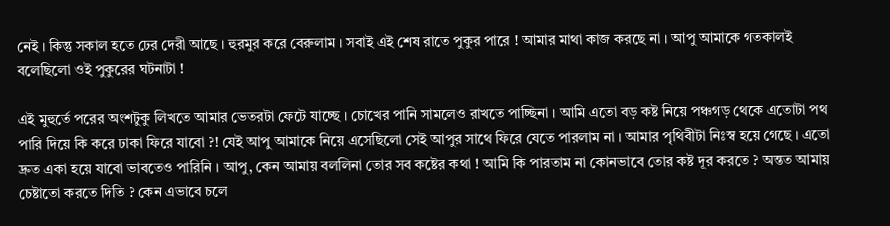নেই । কিন্তু সকাল হতে ঢের দেরী আছে । হুরমুর করে বেরুলাম । সবাই এই শেষ রাতে পুকুর পারে ! আমার মাথা কাজ করছে না । আপু আমাকে গতকালই বলেছিলো ওই পুকুরের ঘটনাটা !

এই মুহুর্তে পরের অংশটুকু লিখতে আমার ভেতরটা ফেটে যাচ্ছে । চোখের পানি সামলেও রাখতে পাচ্ছিনা । আমি এতো বড় কষ্ট নিয়ে পঞ্চগড় থেকে এতোটা পথ পারি দিয়ে কি করে ঢাকা ফিরে যাবো ?! যেই আপু আমাকে নিয়ে এসেছিলো সেই আপুর সাথে ফিরে যেতে পারলাম না । আমার পৃথিবীটা নিঃস্ব হয়ে গেছে । এতো দ্রুত একা হয়ে যাবো ভাবতেও পারিনি । আপু, কেন আমায় বললিনা তোর সব কষ্টের কথা ! আমি কি পারতাম না কোনভাবে তোর কষ্ট দূর করতে ? অন্তত আমায় চেষ্টাতো করতে দিতি ? কেন এভাবে চলে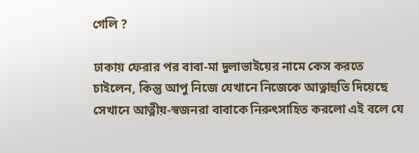গেলি ?

ঢাকায় ফেরার পর বাবা-মা দুলাভাইয়ের নামে কেস করতে চাইলেন, কিন্তু আপু নিজে যেখানে নিজেকে আত্নাহুতি দিয়েছে সেখানে আত্নীয়-স্বজনরা বাবাকে নিরুৎসাহিত করলো এই বলে যে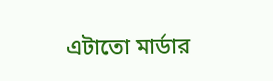এটাতো মার্ডার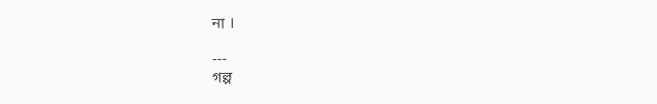না ।

---
গল্প